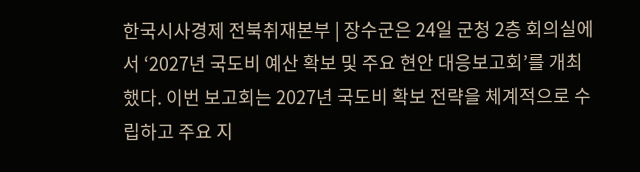한국시사경제 전북취재본부 | 장수군은 24일 군청 2층 회의실에서 ‘2027년 국도비 예산 확보 및 주요 현안 대응보고회’를 개최했다. 이번 보고회는 2027년 국도비 확보 전략을 체계적으로 수립하고 주요 지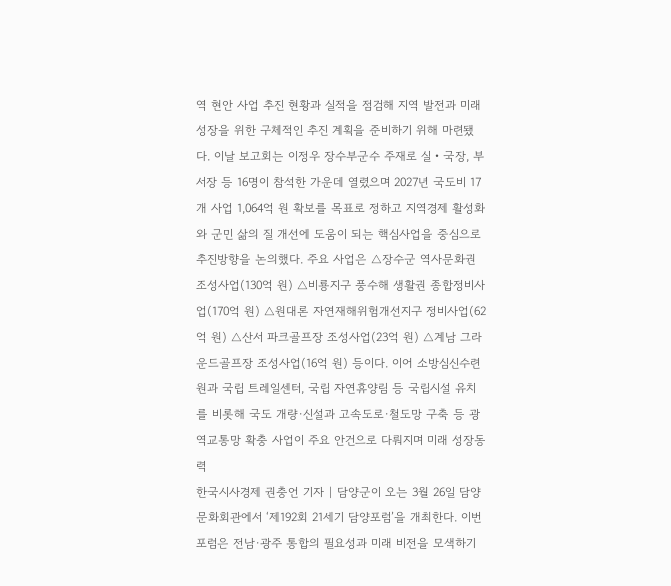역 현안 사업 추진 현황과 실적을 점검해 지역 발전과 미래 성장을 위한 구체적인 추진 계획을 준비하기 위해 마련됐다. 이날 보고회는 이정우 장수부군수 주재로 실‧국장, 부서장 등 16명이 참석한 가운데 열렸으며 2027년 국도비 17개 사업 1,064억 원 확보를 목표로 정하고 지역경제 활성화와 군민 삶의 질 개선에 도움이 되는 핵심사업을 중심으로 추진방향을 논의했다. 주요 사업은 △장수군 역사문화권 조성사업(130억 원) △비룡지구 풍수해 생활권 종합정비사업(170억 원) △원대론 자연재해위험개선지구 정비사업(62억 원) △산서 파크골프장 조성사업(23억 원) △계남 그라운드골프장 조성사업(16억 원) 등이다. 이어 소방심신수련원과 국립 트레일센터, 국립 자연휴양림 등 국립시설 유치를 비롯해 국도 개량·신설과 고속도로·철도망 구축 등 광역교통망 확충 사업이 주요 안건으로 다뤄지며 미래 성장동력
한국시사경제 권충언 기자 | 담양군이 오는 3월 26일 담양문화회관에서 ‘제192회 21세기 담양포럼’을 개최한다. 이번 포럼은 전남·광주 통합의 필요성과 미래 비전을 모색하기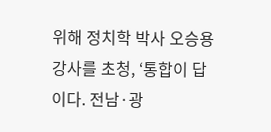위해 정치학 박사 오승용 강사를 초청, ‘통합이 답이다. 전남·광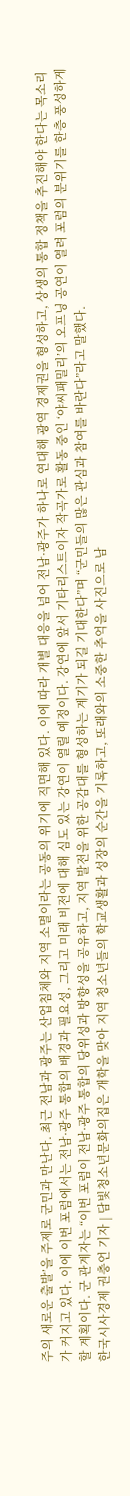주의 새로운 출발’을 주제로 군민과 만난다. 최근 전남과 광주는 산업침체와 지역 소멸이라는 공동의 위기에 직면해 있다. 이에 따라 개별 대응을 넘어 전남·광주가 하나로 연대해 광역 경제권을 형성하고, 상생의 통합 정책을 추진해야 한다는 목소리가 커지고 있다. 이에 이번 포럼에서는 전남·광주 통합의 배경과 필요성, 그리고 미래 비전에 대해 심도 있는 강연이 열릴 예정이다. 강연에 앞서 기타리스트이자 작곡가로 활동 중인 ‘야씨패밀리’의 오프닝 공연이 열려 포럼의 분위기를 한층 풍성하게 할 계획이다. 군 관계자는 “이번 포럼이 전남·광주 통합의 당위성과 방향성을 공유하고, 지역 발전을 위한 공감대를 형성하는 계기가 되길 기대한다”며 “군민들의 많은 관심과 참여를 바란다”라고 말했다.
한국시사경제 권충언 기자 | 담빛청소년문화의집은 개학을 맞아 지역 청소년들의 학교생활과 성장의 순간을 기록하고, 또래와의 소중한 추억을 사진으로 남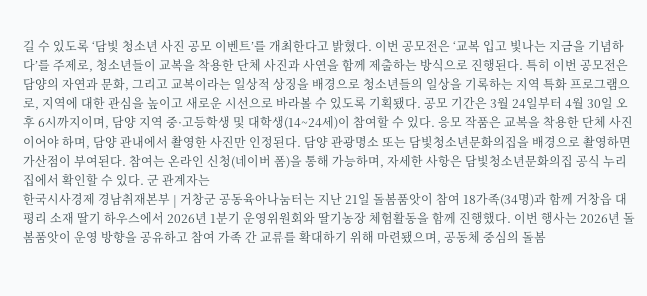길 수 있도록 ‘담빛 청소년 사진 공모 이벤트’를 개최한다고 밝혔다. 이번 공모전은 ‘교복 입고 빛나는 지금을 기념하다’를 주제로, 청소년들이 교복을 착용한 단체 사진과 사연을 함께 제출하는 방식으로 진행된다. 특히 이번 공모전은 담양의 자연과 문화, 그리고 교복이라는 일상적 상징을 배경으로 청소년들의 일상을 기록하는 지역 특화 프로그램으로, 지역에 대한 관심을 높이고 새로운 시선으로 바라볼 수 있도록 기획됐다. 공모 기간은 3월 24일부터 4월 30일 오후 6시까지이며, 담양 지역 중·고등학생 및 대학생(14~24세)이 참여할 수 있다. 응모 작품은 교복을 착용한 단체 사진이어야 하며, 담양 관내에서 촬영한 사진만 인정된다. 담양 관광명소 또는 담빛청소년문화의집을 배경으로 촬영하면 가산점이 부여된다. 참여는 온라인 신청(네이버 폼)을 통해 가능하며, 자세한 사항은 담빛청소년문화의집 공식 누리집에서 확인할 수 있다. 군 관계자는
한국시사경제 경남취재본부 | 거창군 공동육아나눔터는 지난 21일 돌봄품앗이 참여 18가족(34명)과 함께 거창읍 대평리 소재 딸기 하우스에서 2026년 1분기 운영위원회와 딸기농장 체험활동을 함께 진행했다. 이번 행사는 2026년 돌봄품앗이 운영 방향을 공유하고 참여 가족 간 교류를 확대하기 위해 마련됐으며, 공동체 중심의 돌봄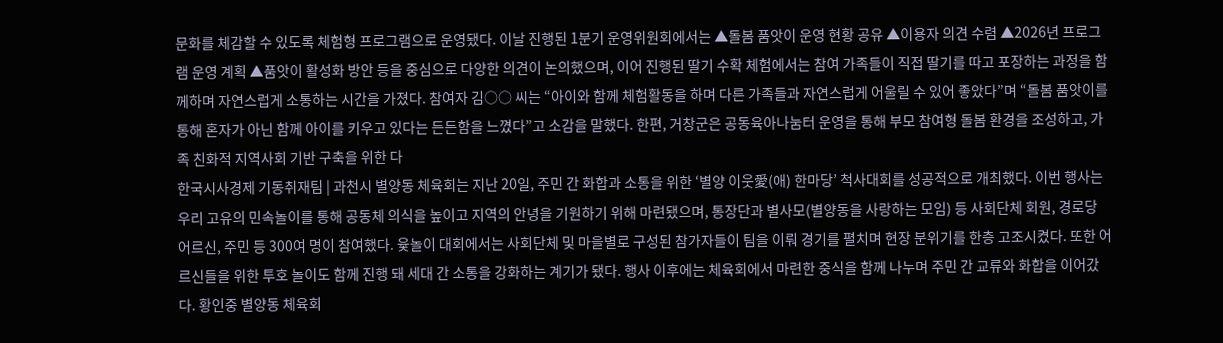문화를 체감할 수 있도록 체험형 프로그램으로 운영됐다. 이날 진행된 1분기 운영위원회에서는 ▲돌봄 품앗이 운영 현황 공유 ▲이용자 의견 수렴 ▲2026년 프로그램 운영 계획 ▲품앗이 활성화 방안 등을 중심으로 다양한 의견이 논의했으며, 이어 진행된 딸기 수확 체험에서는 참여 가족들이 직접 딸기를 따고 포장하는 과정을 함께하며 자연스럽게 소통하는 시간을 가졌다. 참여자 김○○ 씨는 “아이와 함께 체험활동을 하며 다른 가족들과 자연스럽게 어울릴 수 있어 좋았다”며 “돌봄 품앗이를 통해 혼자가 아닌 함께 아이를 키우고 있다는 든든함을 느꼈다”고 소감을 말했다. 한편, 거창군은 공동육아나눔터 운영을 통해 부모 참여형 돌봄 환경을 조성하고, 가족 친화적 지역사회 기반 구축을 위한 다
한국시사경제 기동취재팀 | 과천시 별양동 체육회는 지난 20일, 주민 간 화합과 소통을 위한 ‘별양 이웃愛(애) 한마당’ 척사대회를 성공적으로 개최했다. 이번 행사는 우리 고유의 민속놀이를 통해 공동체 의식을 높이고 지역의 안녕을 기원하기 위해 마련됐으며, 통장단과 별사모(별양동을 사랑하는 모임) 등 사회단체 회원, 경로당 어르신, 주민 등 300여 명이 참여했다. 윷놀이 대회에서는 사회단체 및 마을별로 구성된 참가자들이 팀을 이뤄 경기를 펼치며 현장 분위기를 한층 고조시켰다. 또한 어르신들을 위한 투호 놀이도 함께 진행 돼 세대 간 소통을 강화하는 계기가 됐다. 행사 이후에는 체육회에서 마련한 중식을 함께 나누며 주민 간 교류와 화합을 이어갔다. 황인중 별양동 체육회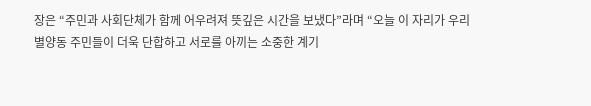장은 “주민과 사회단체가 함께 어우려져 뜻깊은 시간을 보냈다”라며 “오늘 이 자리가 우리 별양동 주민들이 더욱 단합하고 서로를 아끼는 소중한 계기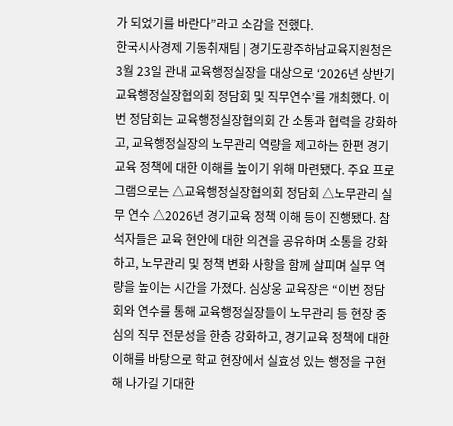가 되었기를 바란다”라고 소감을 전했다.
한국시사경제 기동취재팀 | 경기도광주하남교육지원청은 3월 23일 관내 교육행정실장을 대상으로 ‘2026년 상반기 교육행정실장협의회 정담회 및 직무연수’를 개최했다. 이번 정담회는 교육행정실장협의회 간 소통과 협력을 강화하고, 교육행정실장의 노무관리 역량을 제고하는 한편 경기교육 정책에 대한 이해를 높이기 위해 마련됐다. 주요 프로그램으로는 △교육행정실장협의회 정담회 △노무관리 실무 연수 △2026년 경기교육 정책 이해 등이 진행됐다. 참석자들은 교육 현안에 대한 의견을 공유하며 소통을 강화하고, 노무관리 및 정책 변화 사항을 함께 살피며 실무 역량을 높이는 시간을 가졌다. 심상웅 교육장은 “이번 정담회와 연수를 통해 교육행정실장들이 노무관리 등 현장 중심의 직무 전문성을 한층 강화하고, 경기교육 정책에 대한 이해를 바탕으로 학교 현장에서 실효성 있는 행정을 구현해 나가길 기대한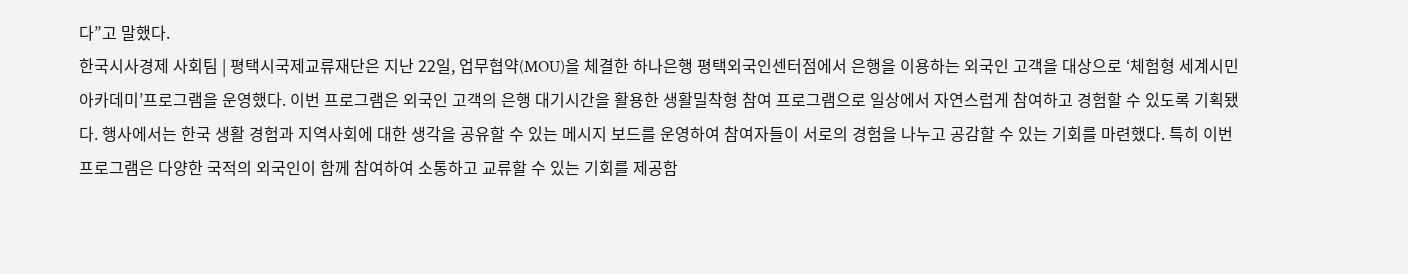다”고 말했다.
한국시사경제 사회팀 | 평택시국제교류재단은 지난 22일, 업무협약(MOU)을 체결한 하나은행 평택외국인센터점에서 은행을 이용하는 외국인 고객을 대상으로 ‘체험형 세계시민 아카데미’프로그램을 운영했다. 이번 프로그램은 외국인 고객의 은행 대기시간을 활용한 생활밀착형 참여 프로그램으로 일상에서 자연스럽게 참여하고 경험할 수 있도록 기획됐다. 행사에서는 한국 생활 경험과 지역사회에 대한 생각을 공유할 수 있는 메시지 보드를 운영하여 참여자들이 서로의 경험을 나누고 공감할 수 있는 기회를 마련했다. 특히 이번 프로그램은 다양한 국적의 외국인이 함께 참여하여 소통하고 교류할 수 있는 기회를 제공함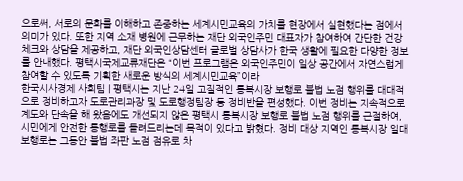으로써, 서로의 문화를 이해하고 존중하는 세계시민교육의 가치를 현장에서 실현했다는 점에서 의미가 있다. 또한 지역 소재 병원에 근무하는 재단 외국인주민 대표자가 참여하여 간단한 건강 체크와 상담을 제공하고, 재단 외국인상담센터 글로벌 상담사가 한국 생활에 필요한 다양한 정보를 안내했다. 평택시국제교류재단은 “이번 프로그램은 외국인주민이 일상 공간에서 자연스럽게 참여할 수 있도록 기획한 새로운 방식의 세계시민교육”이라
한국시사경제 사회팀 | 평택시는 지난 24일 고질적인 통복시장 보행로 불법 노점 행위를 대대적으로 정비하고자 도로관리과장 및 도로행정팀장 등 정비반을 편성했다. 이번 정비는 지속적으로 계도와 단속을 해 왔음에도 개선되지 않은 평택시 통복시장 보행로 불법 노점 행위를 근절하여, 시민에게 안전한 통행로를 돌려드리는데 목적이 있다고 밝혔다. 정비 대상 지역인 통복시장 일대 보행로는 그동안 불법 좌판 노점 점유로 차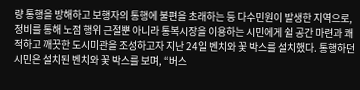량 통행을 방해하고 보행자의 통행에 불편을 초래하는 등 다수민원이 발생한 지역으로, 정비를 통해 노점 행위 근절뿐 아니라 통복시장을 이용하는 시민에게 쉴 공간 마련과 쾌적하고 깨끗한 도시미관을 조성하고자 지난 24일 벤치와 꽃 박스를 설치했다. 통행하던 시민은 설치된 벤치와 꽃 박스를 보며, “버스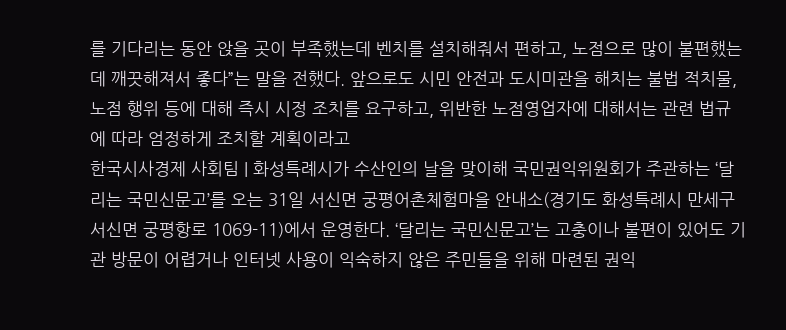를 기다리는 동안 앉을 곳이 부족했는데 벤치를 설치해줘서 편하고, 노점으로 많이 불편했는데 깨끗해져서 좋다”는 말을 전했다. 앞으로도 시민 안전과 도시미관을 해치는 불법 적치물, 노점 행위 등에 대해 즉시 시정 조치를 요구하고, 위반한 노점영업자에 대해서는 관련 법규에 따라 엄정하게 조치할 계획이라고
한국시사경제 사회팀 | 화성특례시가 수산인의 날을 맞이해 국민권익위원회가 주관하는 ‘달리는 국민신문고’를 오는 31일 서신면 궁평어촌체험마을 안내소(경기도 화성특례시 만세구 서신면 궁평항로 1069-11)에서 운영한다. ‘달리는 국민신문고’는 고충이나 불편이 있어도 기관 방문이 어렵거나 인터넷 사용이 익숙하지 않은 주민들을 위해 마련된 권익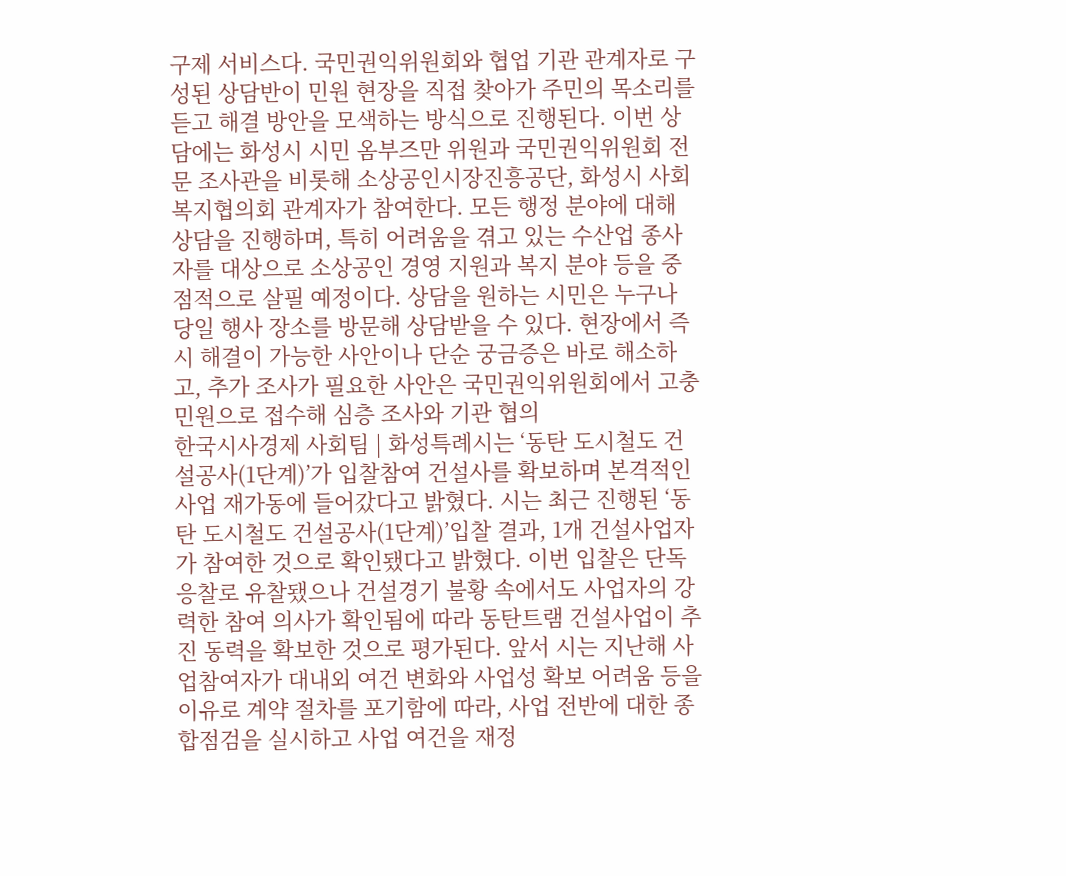구제 서비스다. 국민권익위원회와 협업 기관 관계자로 구성된 상담반이 민원 현장을 직접 찾아가 주민의 목소리를 듣고 해결 방안을 모색하는 방식으로 진행된다. 이번 상담에는 화성시 시민 옴부즈만 위원과 국민권익위원회 전문 조사관을 비롯해 소상공인시장진흥공단, 화성시 사회복지협의회 관계자가 참여한다. 모든 행정 분야에 대해 상담을 진행하며, 특히 어려움을 겪고 있는 수산업 종사자를 대상으로 소상공인 경영 지원과 복지 분야 등을 중점적으로 살필 예정이다. 상담을 원하는 시민은 누구나 당일 행사 장소를 방문해 상담받을 수 있다. 현장에서 즉시 해결이 가능한 사안이나 단순 궁금증은 바로 해소하고, 추가 조사가 필요한 사안은 국민권익위원회에서 고충 민원으로 접수해 심층 조사와 기관 협의
한국시사경제 사회팀 | 화성특례시는 ‘동탄 도시철도 건설공사(1단계)’가 입찰참여 건설사를 확보하며 본격적인 사업 재가동에 들어갔다고 밝혔다. 시는 최근 진행된 ‘동탄 도시철도 건설공사(1단계)’입찰 결과, 1개 건설사업자가 참여한 것으로 확인됐다고 밝혔다. 이번 입찰은 단독응찰로 유찰됐으나 건설경기 불황 속에서도 사업자의 강력한 참여 의사가 확인됨에 따라 동탄트램 건설사업이 추진 동력을 확보한 것으로 평가된다. 앞서 시는 지난해 사업참여자가 대내외 여건 변화와 사업성 확보 어려움 등을 이유로 계약 절차를 포기함에 따라, 사업 전반에 대한 종합점검을 실시하고 사업 여건을 재정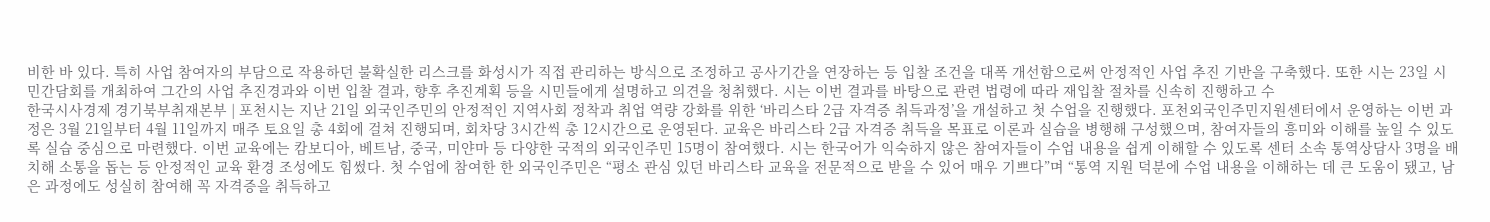비한 바 있다. 특히 사업 참여자의 부담으로 작용하던 불확실한 리스크를 화성시가 직접 관리하는 방식으로 조정하고 공사기간을 연장하는 등 입찰 조건을 대폭 개선함으로써 안정적인 사업 추진 기반을 구축했다. 또한 시는 23일 시민간담회를 개최하여 그간의 사업 추진경과와 이번 입찰 결과, 향후 추진계획 등을 시민들에게 설명하고 의견을 청취했다. 시는 이번 결과를 바탕으로 관련 법령에 따라 재입찰 절차를 신속히 진행하고 수
한국시사경제 경기북부취재본부 | 포천시는 지난 21일 외국인주민의 안정적인 지역사회 정착과 취업 역량 강화를 위한 ‘바리스타 2급 자격증 취득과정’을 개설하고 첫 수업을 진행했다. 포천외국인주민지원센터에서 운영하는 이번 과정은 3월 21일부터 4월 11일까지 매주 토요일 총 4회에 걸쳐 진행되며, 회차당 3시간씩 총 12시간으로 운영된다. 교육은 바리스타 2급 자격증 취득을 목표로 이론과 실습을 병행해 구성했으며, 참여자들의 흥미와 이해를 높일 수 있도록 실습 중심으로 마련했다. 이번 교육에는 캄보디아, 베트남, 중국, 미얀마 등 다양한 국적의 외국인주민 15명이 참여했다. 시는 한국어가 익숙하지 않은 참여자들이 수업 내용을 쉽게 이해할 수 있도록 센터 소속 통역상담사 3명을 배치해 소통을 돕는 등 안정적인 교육 환경 조성에도 힘썼다. 첫 수업에 참여한 한 외국인주민은 “평소 관심 있던 바리스타 교육을 전문적으로 받을 수 있어 매우 기쁘다”며 “통역 지원 덕분에 수업 내용을 이해하는 데 큰 도움이 됐고, 남은 과정에도 성실히 참여해 꼭 자격증을 취득하고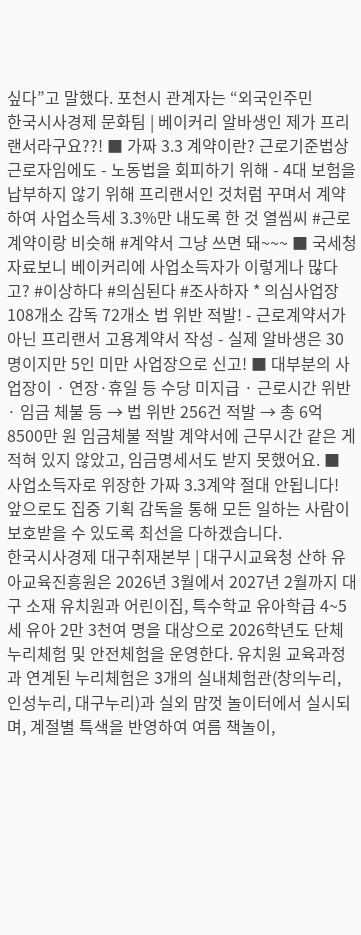싶다”고 말했다. 포천시 관계자는 “외국인주민
한국시사경제 문화팀 | 베이커리 알바생인 제가 프리랜서라구요??! ■ 가짜 3.3 계약이란? 근로기준법상 근로자임에도 - 노동법을 회피하기 위해 - 4대 보험을 납부하지 않기 위해 프리랜서인 것처럼 꾸며서 계약하여 사업소득세 3.3%만 내도록 한 것 열씸씨 #근로계약이랑 비슷해 #계약서 그냥 쓰면 돼~~~ ■ 국세청 자료보니 베이커리에 사업소득자가 이렇게나 많다고? #이상하다 #의심된다 #조사하자 * 의심사업장 108개소 감독 72개소 법 위반 적발! - 근로계약서가 아닌 프리랜서 고용계약서 작성 - 실제 알바생은 30명이지만 5인 미만 사업장으로 신고! ■ 대부분의 사업장이 · 연장·휴일 등 수당 미지급 · 근로시간 위반 · 임금 체불 등 → 법 위반 256건 적발 → 총 6억 8500만 원 임금체불 적발 계약서에 근무시간 같은 게 적혀 있지 않았고, 임금명세서도 받지 못했어요. ■ 사업소득자로 위장한 가짜 3.3계약 절대 안됩니다! 앞으로도 집중 기획 감독을 통해 모든 일하는 사람이 보호받을 수 있도록 최선을 다하겠습니다.
한국시사경제 대구취재본부 | 대구시교육청 산하 유아교육진흥원은 2026년 3월에서 2027년 2월까지 대구 소재 유치원과 어린이집, 특수학교 유아학급 4~5세 유아 2만 3천여 명을 대상으로 2026학년도 단체 누리체험 및 안전체험을 운영한다. 유치원 교육과정과 연계된 누리체험은 3개의 실내체험관(창의누리, 인성누리, 대구누리)과 실외 맘껏 놀이터에서 실시되며, 계절별 특색을 반영하여 여름 책놀이,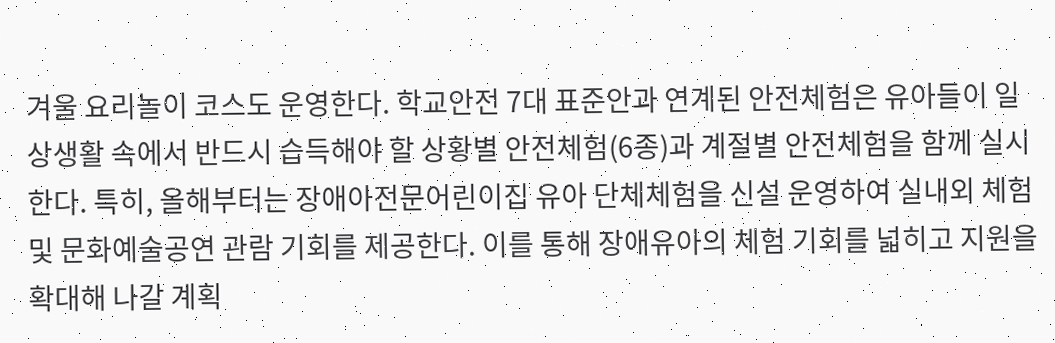겨울 요리놀이 코스도 운영한다. 학교안전 7대 표준안과 연계된 안전체험은 유아들이 일상생활 속에서 반드시 습득해야 할 상황별 안전체험(6종)과 계절별 안전체험을 함께 실시한다. 특히, 올해부터는 장애아전문어린이집 유아 단체체험을 신설 운영하여 실내외 체험 및 문화예술공연 관람 기회를 제공한다. 이를 통해 장애유아의 체험 기회를 넓히고 지원을 확대해 나갈 계획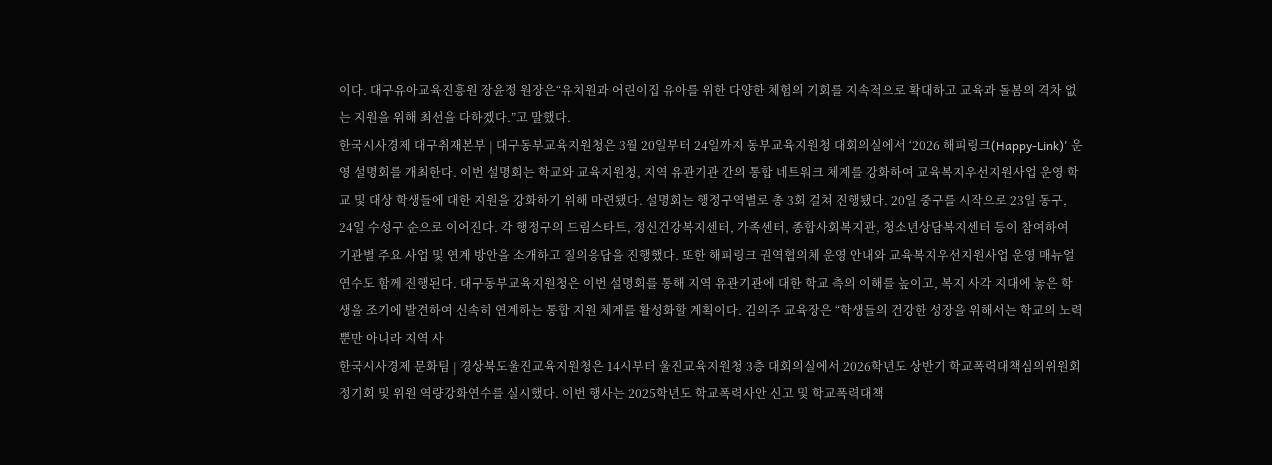이다. 대구유아교육진흥원 장윤정 원장은“유치원과 어린이집 유아를 위한 다양한 체험의 기회를 지속적으로 확대하고 교육과 돌봄의 격차 없는 지원을 위해 최선을 다하겠다.”고 말했다.
한국시사경제 대구취재본부 | 대구동부교육지원청은 3월 20일부터 24일까지 동부교육지원청 대회의실에서 ‘2026 해피링크(Happy-Link)' 운영 설명회를 개최한다. 이번 설명회는 학교와 교육지원청, 지역 유관기관 간의 통합 네트워크 체계를 강화하여 교육복지우선지원사업 운영 학교 및 대상 학생들에 대한 지원을 강화하기 위해 마련됐다. 설명회는 행정구역별로 총 3회 걸쳐 진행됐다. 20일 중구를 시작으로 23일 동구, 24일 수성구 순으로 이어진다. 각 행정구의 드림스타트, 정신건강복지센터, 가족센터, 종합사회복지관, 청소년상담복지센터 등이 참여하여 기관별 주요 사업 및 연계 방안을 소개하고 질의응답을 진행했다. 또한 해피링크 권역협의체 운영 안내와 교육복지우선지원사업 운영 매뉴얼 연수도 함께 진행된다. 대구동부교육지원청은 이번 설명회를 통해 지역 유관기관에 대한 학교 측의 이해를 높이고, 복지 사각 지대에 놓은 학생을 조기에 발견하여 신속히 연계하는 통합 지원 체계를 활성화할 계획이다. 김의주 교육장은 “학생들의 건강한 성장을 위해서는 학교의 노력뿐만 아니라 지역 사
한국시사경제 문화팀 | 경상북도울진교육지원청은 14시부터 울진교육지원청 3층 대회의실에서 2026학년도 상반기 학교폭력대책심의위원회 정기회 및 위원 역량강화연수를 실시했다. 이번 행사는 2025학년도 학교폭력사안 신고 및 학교폭력대책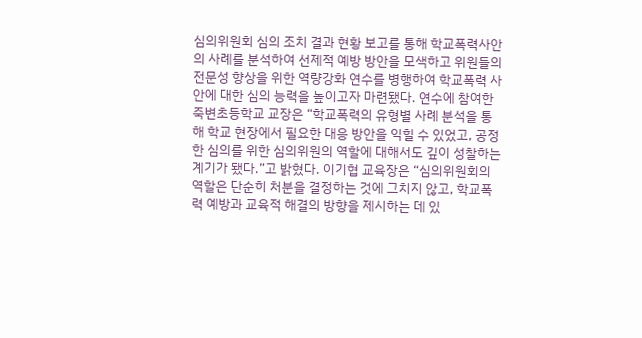심의위원회 심의 조치 결과 현황 보고를 통해 학교폭력사안의 사례를 분석하여 선제적 예방 방안을 모색하고 위원들의 전문성 향상을 위한 역량강화 연수를 병행하여 학교폭력 사안에 대한 심의 능력을 높이고자 마련됐다. 연수에 참여한 죽변초등학교 교장은 “학교폭력의 유형별 사례 분석을 통해 학교 현장에서 필요한 대응 방안을 익힐 수 있었고, 공정한 심의를 위한 심의위원의 역할에 대해서도 깊이 성찰하는 계기가 됐다.”고 밝혔다. 이기협 교육장은 “심의위원회의 역할은 단순히 처분을 결정하는 것에 그치지 않고, 학교폭력 예방과 교육적 해결의 방향을 제시하는 데 있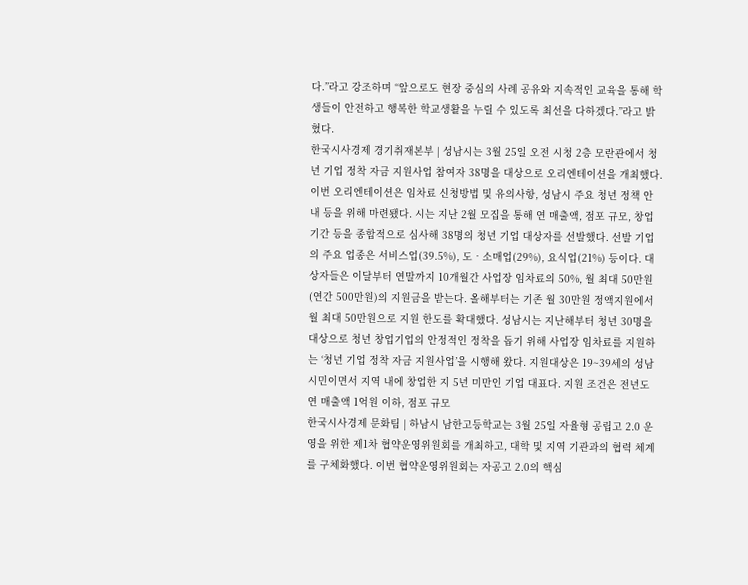다.”라고 강조하며 “앞으로도 현장 중심의 사례 공유와 지속적인 교육을 통해 학생들이 안전하고 행복한 학교생활을 누릴 수 있도록 최선을 다하겠다.”라고 밝혔다.
한국시사경제 경기취재본부 | 성남시는 3월 25일 오전 시청 2층 모란관에서 청년 기업 정착 자금 지원사업 참여자 38명을 대상으로 오리엔테이션을 개최했다. 이번 오리엔테이션은 임차료 신청방법 및 유의사항, 성남시 주요 청년 정책 안내 등을 위해 마련됐다. 시는 지난 2월 모집을 통해 연 매출액, 점포 규모, 창업 기간 등을 종합적으로 심사해 38명의 청년 기업 대상자를 선발했다. 선발 기업의 주요 업종은 서비스업(39.5%), 도‧소매업(29%), 요식업(21%) 등이다. 대상자들은 이달부터 연말까지 10개월간 사업장 임차료의 50%, 월 최대 50만원(연간 500만원)의 지원금을 받는다. 올해부터는 기존 월 30만원 정액지원에서 월 최대 50만원으로 지원 한도를 확대했다. 성남시는 지난해부터 청년 30명을 대상으로 청년 창업기업의 안정적인 정착을 돕기 위해 사업장 임차료를 지원하는 ‘청년 기업 정착 자금 지원사업’을 시행해 왔다. 지원대상은 19~39세의 성남시민이면서 지역 내에 창업한 지 5년 미만인 기업 대표다. 지원 조건은 전년도 연 매출액 1억원 이하, 점포 규모
한국시사경제 문화팀 | 하남시 남한고등학교는 3월 25일 자율형 공립고 2.0 운영을 위한 제1차 협약운영위원회를 개최하고, 대학 및 지역 기관과의 협력 체계를 구체화했다. 이번 협약운영위원회는 자공고 2.0의 핵심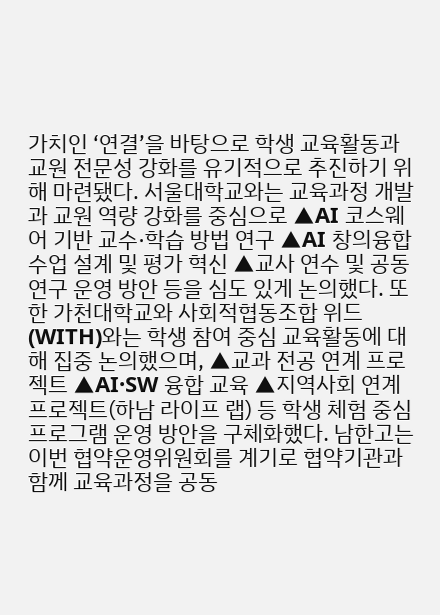가치인 ‘연결’을 바탕으로 학생 교육활동과 교원 전문성 강화를 유기적으로 추진하기 위해 마련됐다. 서울대학교와는 교육과정 개발과 교원 역량 강화를 중심으로 ▲AI 코스웨어 기반 교수·학습 방법 연구 ▲AI 창의융합 수업 설계 및 평가 혁신 ▲교사 연수 및 공동 연구 운영 방안 등을 심도 있게 논의했다. 또한 가천대학교와 사회적협동조합 위드(WITH)와는 학생 참여 중심 교육활동에 대해 집중 논의했으며, ▲교과 전공 연계 프로젝트 ▲AI·SW 융합 교육 ▲지역사회 연계 프로젝트(하남 라이프 랩) 등 학생 체험 중심 프로그램 운영 방안을 구체화했다. 남한고는 이번 협약운영위원회를 계기로 협약기관과 함께 교육과정을 공동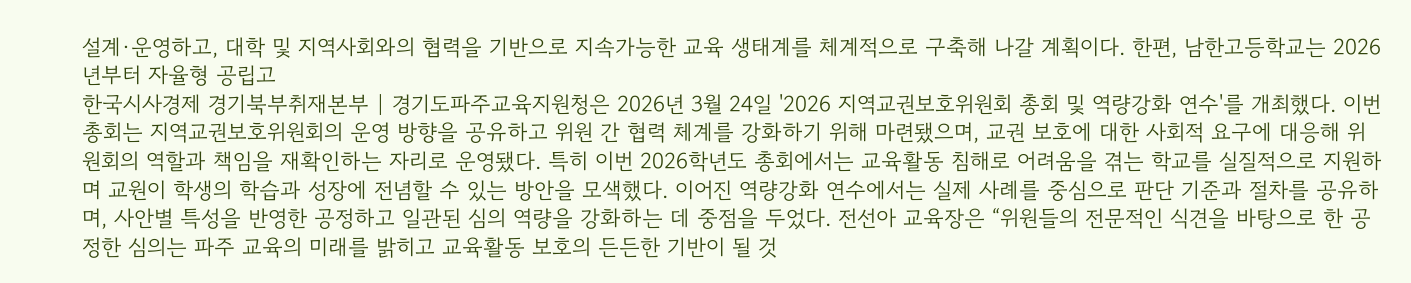설계·운영하고, 대학 및 지역사회와의 협력을 기반으로 지속가능한 교육 생태계를 체계적으로 구축해 나갈 계획이다. 한편, 남한고등학교는 2026년부터 자율형 공립고
한국시사경제 경기북부취재본부 | 경기도파주교육지원청은 2026년 3월 24일 '2026 지역교권보호위원회 총회 및 역량강화 연수'를 개최했다. 이번 총회는 지역교권보호위원회의 운영 방향을 공유하고 위원 간 협력 체계를 강화하기 위해 마련됐으며, 교권 보호에 대한 사회적 요구에 대응해 위원회의 역할과 책임을 재확인하는 자리로 운영됐다. 특히 이번 2026학년도 총회에서는 교육활동 침해로 어려움을 겪는 학교를 실질적으로 지원하며 교원이 학생의 학습과 성장에 전념할 수 있는 방안을 모색했다. 이어진 역량강화 연수에서는 실제 사례를 중심으로 판단 기준과 절차를 공유하며, 사안별 특성을 반영한 공정하고 일관된 심의 역량을 강화하는 데 중점을 두었다. 전선아 교육장은 “위원들의 전문적인 식견을 바탕으로 한 공정한 심의는 파주 교육의 미래를 밝히고 교육활동 보호의 든든한 기반이 될 것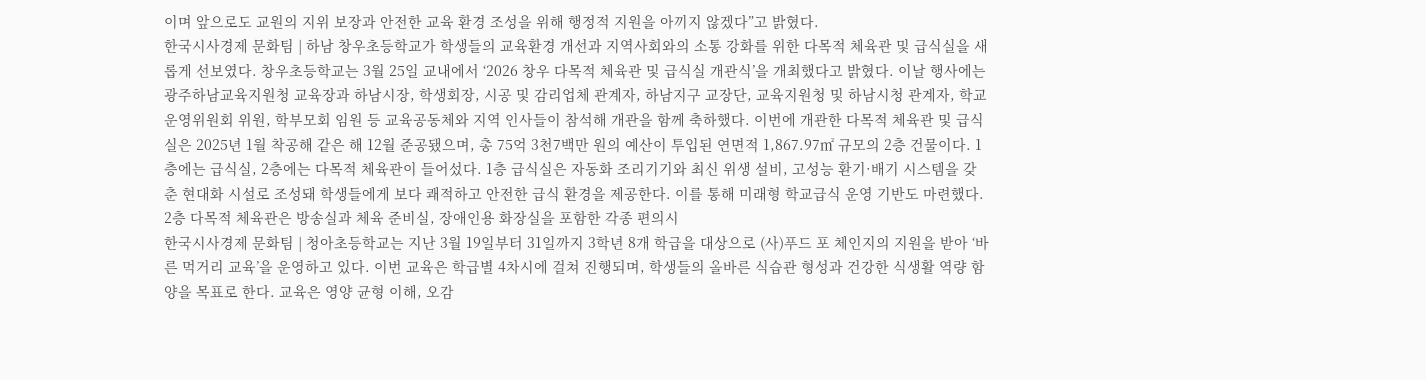이며 앞으로도 교원의 지위 보장과 안전한 교육 환경 조성을 위해 행정적 지원을 아끼지 않겠다”고 밝혔다.
한국시사경제 문화팀 | 하남 창우초등학교가 학생들의 교육환경 개선과 지역사회와의 소통 강화를 위한 다목적 체육관 및 급식실을 새롭게 선보였다. 창우초등학교는 3월 25일 교내에서 ‘2026 창우 다목적 체육관 및 급식실 개관식’을 개최했다고 밝혔다. 이날 행사에는 광주하남교육지원청 교육장과 하남시장, 학생회장, 시공 및 감리업체 관계자, 하남지구 교장단, 교육지원청 및 하남시청 관계자, 학교운영위원회 위원, 학부모회 임원 등 교육공동체와 지역 인사들이 참석해 개관을 함께 축하했다. 이번에 개관한 다목적 체육관 및 급식실은 2025년 1월 착공해 같은 해 12월 준공됐으며, 총 75억 3천7백만 원의 예산이 투입된 연면적 1,867.97㎡ 규모의 2층 건물이다. 1층에는 급식실, 2층에는 다목적 체육관이 들어섰다. 1층 급식실은 자동화 조리기기와 최신 위생 설비, 고성능 환기·배기 시스템을 갖춘 현대화 시설로 조성돼 학생들에게 보다 쾌적하고 안전한 급식 환경을 제공한다. 이를 통해 미래형 학교급식 운영 기반도 마련했다. 2층 다목적 체육관은 방송실과 체육 준비실, 장애인용 화장실을 포함한 각종 편의시
한국시사경제 문화팀 | 청아초등학교는 지난 3월 19일부터 31일까지 3학년 8개 학급을 대상으로 (사)푸드 포 체인지의 지원을 받아 ‘바른 먹거리 교육’을 운영하고 있다. 이번 교육은 학급별 4차시에 걸쳐 진행되며, 학생들의 올바른 식습관 형성과 건강한 식생활 역량 함양을 목표로 한다. 교육은 영양 균형 이해, 오감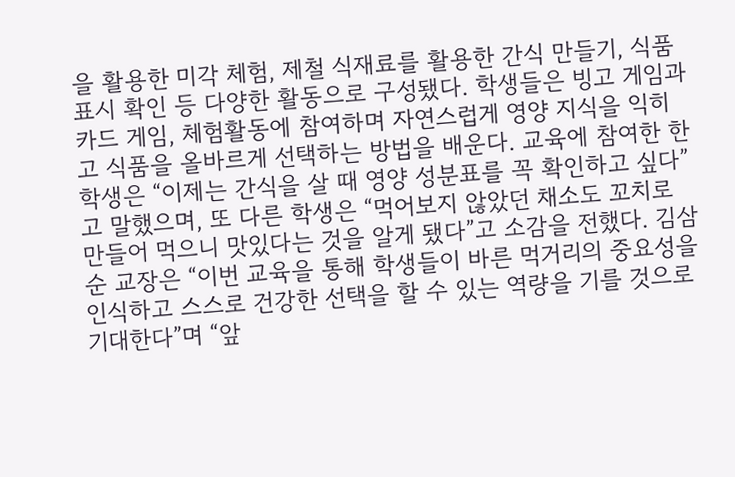을 활용한 미각 체험, 제철 식재료를 활용한 간식 만들기, 식품 표시 확인 등 다양한 활동으로 구성됐다. 학생들은 빙고 게임과 카드 게임, 체험활동에 참여하며 자연스럽게 영양 지식을 익히고 식품을 올바르게 선택하는 방법을 배운다. 교육에 참여한 한 학생은 “이제는 간식을 살 때 영양 성분표를 꼭 확인하고 싶다”고 말했으며, 또 다른 학생은 “먹어보지 않았던 채소도 꼬치로 만들어 먹으니 맛있다는 것을 알게 됐다”고 소감을 전했다. 김삼순 교장은 “이번 교육을 통해 학생들이 바른 먹거리의 중요성을 인식하고 스스로 건강한 선택을 할 수 있는 역량을 기를 것으로 기대한다”며 “앞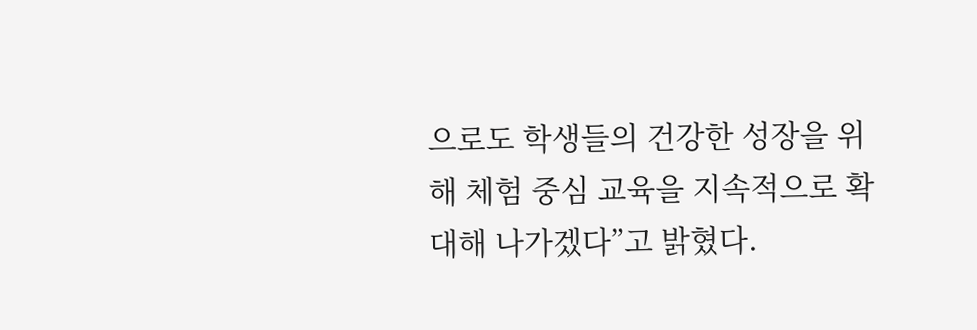으로도 학생들의 건강한 성장을 위해 체험 중심 교육을 지속적으로 확대해 나가겠다”고 밝혔다.